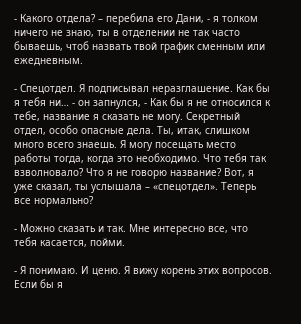- Какого отдела? – перебила его Дани, - я толком ничего не знаю, ты в отделении не так часто бываешь, чтоб назвать твой график сменным или ежедневным.

- Спецотдел. Я подписывал неразглашение. Как бы я тебя ни… - он запнулся, - Как бы я не относился к тебе, название я сказать не могу. Секретный отдел, особо опасные дела. Ты, итак, слишком много всего знаешь. Я могу посещать место работы тогда, когда это необходимо. Что тебя так взволновало? Что я не говорю название? Вот, я уже сказал, ты услышала – «спецотдел». Теперь все нормально?

- Можно сказать и так. Мне интересно все, что тебя касается, пойми.

- Я понимаю. И ценю. Я вижу корень этих вопросов. Если бы я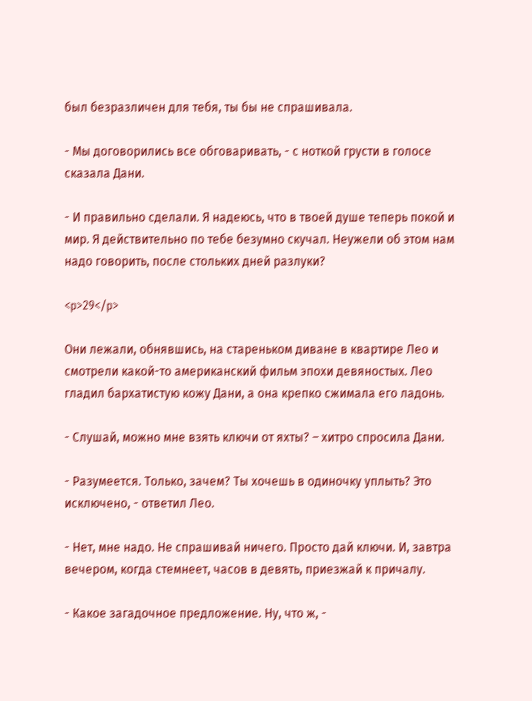был безразличен для тебя, ты бы не спрашивала.

- Мы договорились все обговаривать, - с ноткой грусти в голосе сказала Дани.

- И правильно сделали. Я надеюсь, что в твоей душе теперь покой и мир. Я действительно по тебе безумно скучал. Неужели об этом нам надо говорить, после стольких дней разлуки?

<p>29</p>

Они лежали, обнявшись, на стареньком диване в квартире Лео и смотрели какой-то американский фильм эпохи девяностых. Лео гладил бархатистую кожу Дани, а она крепко сжимала его ладонь.

- Слушай, можно мне взять ключи от яхты? – хитро спросила Дани.

- Разумеется. Только, зачем? Ты хочешь в одиночку уплыть? Это исключено, - ответил Лео.

- Нет, мне надо. Не спрашивай ничего. Просто дай ключи. И, завтра вечером, когда стемнеет, часов в девять, приезжай к причалу.

- Какое загадочное предложение. Ну, что ж, -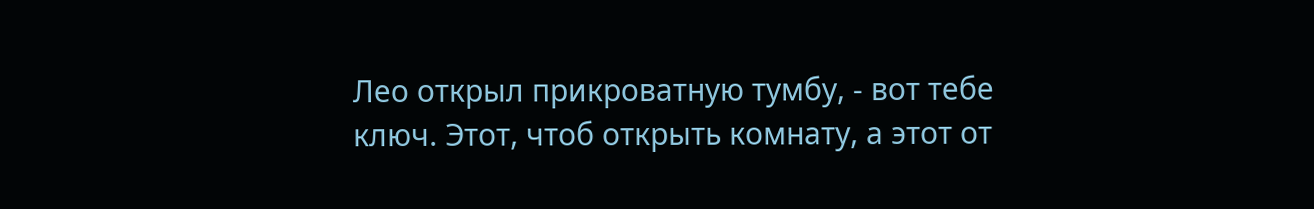Лео открыл прикроватную тумбу, - вот тебе ключ. Этот, чтоб открыть комнату, а этот от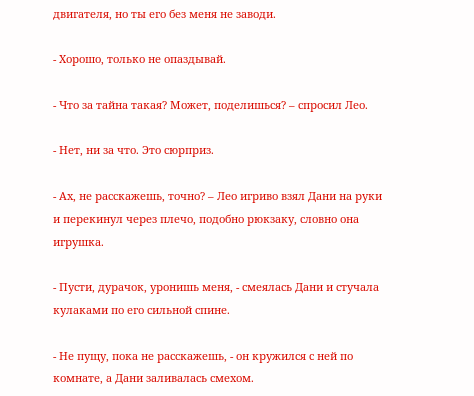двигателя, но ты его без меня не заводи.

- Хорошо, только не опаздывай.

- Что за тайна такая? Может, поделишься? – спросил Лео.

- Нет, ни за что. Это сюрприз.

- Ах, не расскажешь, точно? – Лео игриво взял Дани на руки и перекинул через плечо, подобно рюкзаку, словно она игрушка.

- Пусти, дурачок, уронишь меня, - смеялась Дани и стучала кулаками по его сильной спине.

- Не пущу, пока не расскажешь, - он кружился с ней по комнате, а Дани заливалась смехом.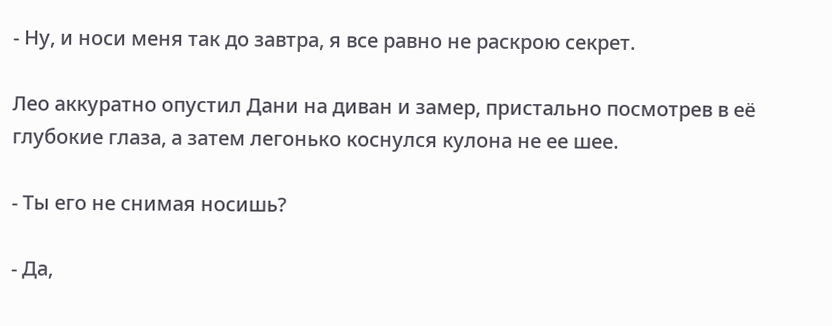- Ну, и носи меня так до завтра, я все равно не раскрою секрет.

Лео аккуратно опустил Дани на диван и замер, пристально посмотрев в её глубокие глаза, а затем легонько коснулся кулона не ее шее.

- Ты его не снимая носишь?

- Да,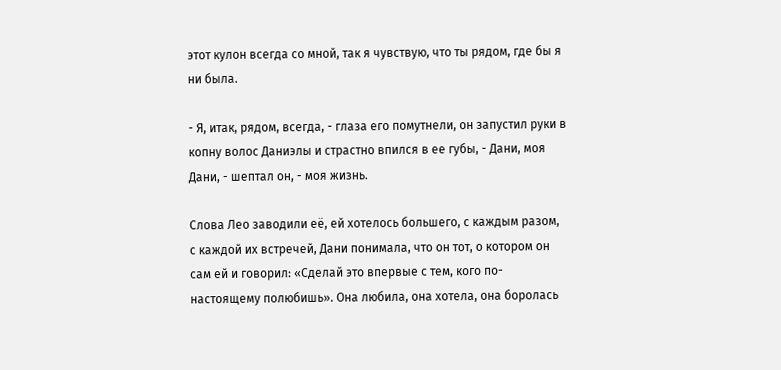этот кулон всегда со мной, так я чувствую, что ты рядом, где бы я ни была.

- Я, итак, рядом, всегда, - глаза его помутнели, он запустил руки в копну волос Даниэлы и страстно впился в ее губы, - Дани, моя Дани, - шептал он, - моя жизнь.

Слова Лео заводили её, ей хотелось большего, с каждым разом, с каждой их встречей, Дани понимала, что он тот, о котором он сам ей и говорил: «Сделай это впервые с тем, кого по-настоящему полюбишь». Она любила, она хотела, она боролась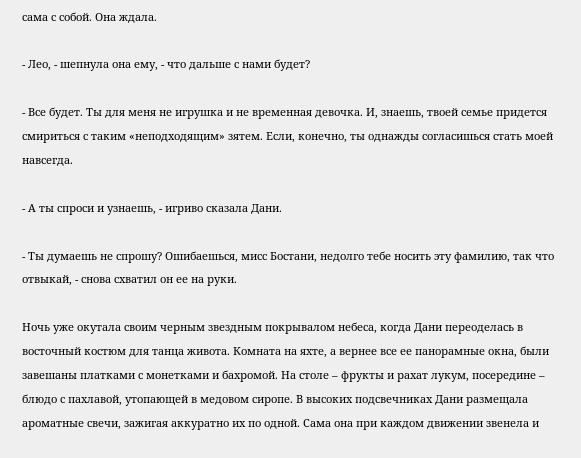сама с собой. Она ждала.

- Лео, - шепнула она ему, - что дальше с нами будет?

- Все будет. Ты для меня не игрушка и не временная девочка. И, знаешь, твоей семье придется смириться с таким «неподходящим» зятем. Если, конечно, ты однажды согласишься стать моей навсегда.

- А ты спроси и узнаешь, - игриво сказала Дани.

- Ты думаешь не спрошу? Ошибаешься, мисс Бостани, недолго тебе носить эту фамилию, так что отвыкай, - снова схватил он ее на руки.

Ночь уже окутала своим черным звездным покрывалом небеса, когда Дани переоделась в восточный костюм для танца живота. Комната на яхте, а вернее все ее панорамные окна, были завешаны платками с монетками и бахромой. На столе – фрукты и рахат лукум, посередине – блюдо с пахлавой, утопающей в медовом сиропе. В высоких подсвечниках Дани размещала ароматные свечи, зажигая аккуратно их по одной. Сама она при каждом движении звенела и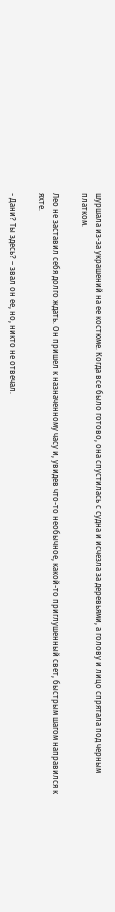шуршала из-за украшений на ее костюме. Когда все было готово, она спустилась с судна и исчезла за деревьями, а голову и лицо спрятала под черным платком.

Лео не заставил себя долго ждать. Он пришел к назначенному часу и, увидев что-то необычное, какой-то приглушенный свет, быстрым шагом направился к яхте.

- Дани? Ты здесь? – звал он ее, но, никто не отвечал.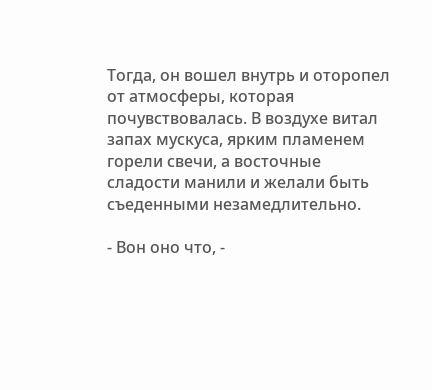Тогда, он вошел внутрь и оторопел от атмосферы, которая почувствовалась. В воздухе витал запах мускуса, ярким пламенем горели свечи, а восточные сладости манили и желали быть съеденными незамедлительно.

- Вон оно что, -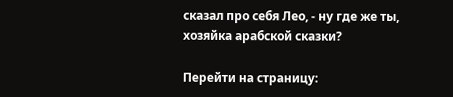сказал про себя Лео, - ну где же ты, хозяйка арабской сказки?

Перейти на страницу: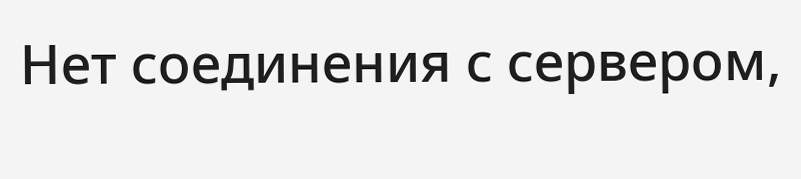Нет соединения с сервером,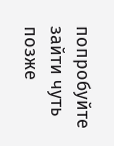попробуйте зайти чуть позже